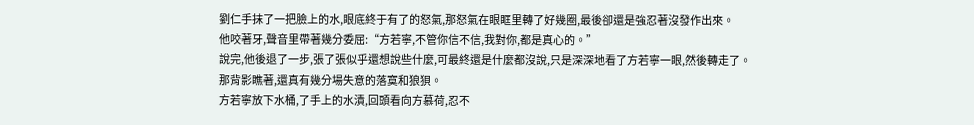劉仁手抹了一把臉上的水,眼底終于有了的怒氣,那怒氣在眼眶里轉了好幾圈,最後卻還是強忍著沒發作出來。
他咬著牙,聲音里帶著幾分委屈:“方若寧,不管你信不信,我對你,都是真心的。”
說完,他後退了一步,張了張似乎還想說些什麼,可最終還是什麼都沒說,只是深深地看了方若寧一眼,然後轉走了。
那背影瞧著,還真有幾分場失意的落寞和狼狽。
方若寧放下水桶,了手上的水漬,回頭看向方慕荷,忍不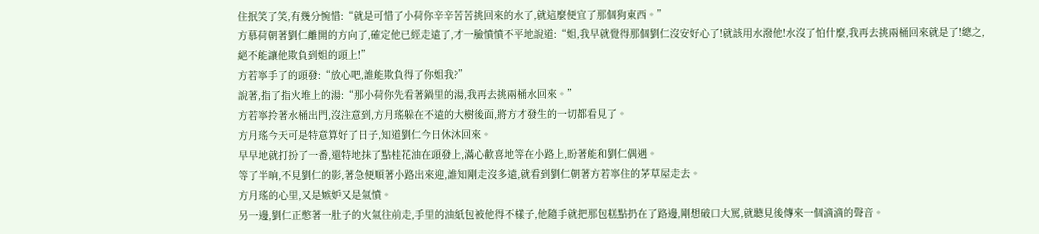住抿笑了笑,有幾分惋惜:“就是可惜了小荷你辛辛苦苦挑回來的水了,就這麼便宜了那個狗東西。”
方慕荷朝著劉仁離開的方向了,確定他已經走遠了,才一臉憤憤不平地說道:“姐,我早就覺得那個劉仁沒安好心了!就該用水潑他!水沒了怕什麼,我再去挑兩桶回來就是了!總之,絕不能讓他欺負到姐的頭上!”
方若寧手了的頭發:“放心吧,誰能欺負得了你姐我?”
說著,指了指火堆上的湯:“那小荷你先看著鍋里的湯,我再去挑兩桶水回來。”
方若寧拎著水桶出門,沒注意到,方月瑤躲在不遠的大樹後面,將方才發生的一切都看見了。
方月瑤今天可是特意算好了日子,知道劉仁今日休沐回來。
早早地就打扮了一番,還特地抹了點桂花油在頭發上,滿心歡喜地等在小路上,盼著能和劉仁偶遇。
等了半晌,不見劉仁的影,著急便順著小路出來迎,誰知剛走沒多遠,就看到劉仁朝著方若寧住的茅草屋走去。
方月瑤的心里,又是嫉妒又是氣憤。
另一邊,劉仁正憋著一肚子的火氣往前走,手里的油紙包被他得不樣子,他隨手就把那包糕點扔在了路邊,剛想破口大罵,就聽見後傳來一個滴滴的聲音。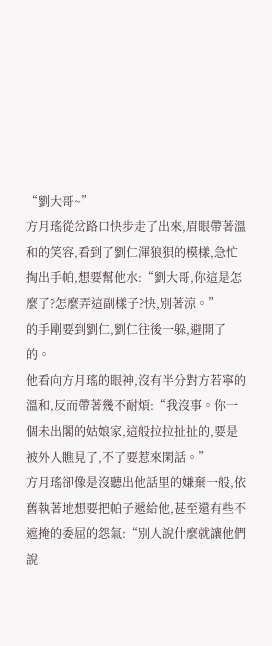“劉大哥~”
方月瑤從岔路口快步走了出來,眉眼帶著溫和的笑容,看到了劉仁渾狼狽的模樣,急忙掏出手帕,想要幫他水:“劉大哥,你這是怎麼了?怎麼弄這副樣子?快,別著涼。”
的手剛要到劉仁,劉仁往後一躲,避開了的。
他看向方月瑤的眼神,沒有半分對方若寧的溫和,反而帶著幾不耐煩:“我沒事。你一個未出閣的姑娘家,這般拉拉扯扯的,要是被外人瞧見了,不了要惹來閑話。”
方月瑤卻像是沒聽出他話里的嫌棄一般,依舊執著地想要把帕子遞給他,甚至還有些不遮掩的委屈的怨氣:“別人說什麼就讓他們說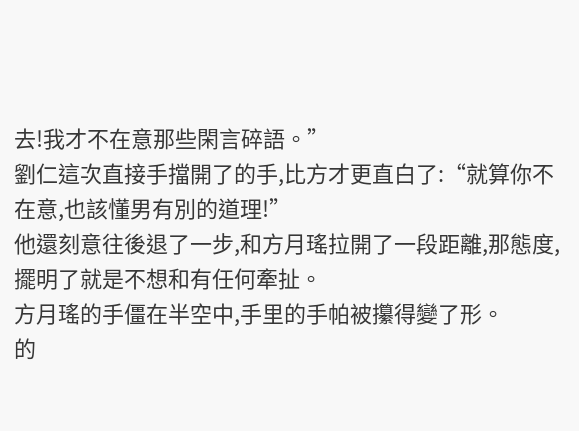去!我才不在意那些閑言碎語。”
劉仁這次直接手擋開了的手,比方才更直白了:“就算你不在意,也該懂男有別的道理!”
他還刻意往後退了一步,和方月瑤拉開了一段距離,那態度,擺明了就是不想和有任何牽扯。
方月瑤的手僵在半空中,手里的手帕被攥得變了形。
的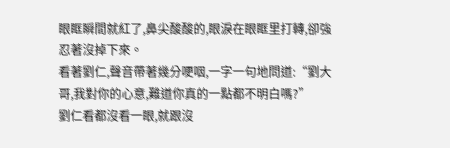眼眶瞬間就紅了,鼻尖酸酸的,眼淚在眼眶里打轉,卻強忍著沒掉下來。
看著劉仁,聲音帶著幾分哽咽,一字一句地問道:“劉大哥,我對你的心意,難道你真的一點都不明白嗎?”
劉仁看都沒看一眼,就跟沒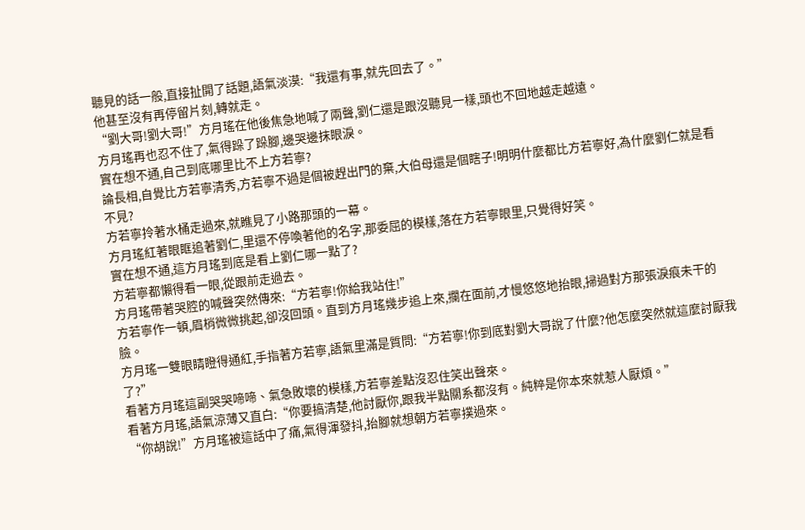聽見的話一般,直接扯開了話題,語氣淡漠:“我還有事,就先回去了。”
他甚至沒有再停留片刻,轉就走。
“劉大哥!劉大哥!”方月瑤在他後焦急地喊了兩聲,劉仁還是跟沒聽見一樣,頭也不回地越走越遠。
方月瑤再也忍不住了,氣得跺了跺腳,邊哭邊抹眼淚。
實在想不通,自己到底哪里比不上方若寧?
論長相,自覺比方若寧清秀,方若寧不過是個被趕出門的棄,大伯母還是個瞎子!明明什麼都比方若寧好,為什麼劉仁就是看不見?
方若寧拎著水桶走過來,就瞧見了小路那頭的一幕。
方月瑤紅著眼眶追著劉仁,里還不停喚著他的名字,那委屈的模樣,落在方若寧眼里,只覺得好笑。
實在想不通,這方月瑤到底是看上劉仁哪一點了?
方若寧都懶得看一眼,從跟前走過去。
方月瑤帶著哭腔的喊聲突然傳來:“方若寧!你給我站住!”
方若寧作一頓,眉梢微微挑起,卻沒回頭。直到方月瑤幾步追上來,攔在面前,才慢悠悠地抬眼,掃過對方那張淚痕未干的臉。
方月瑤一雙眼睛瞪得通紅,手指著方若寧,語氣里滿是質問:“方若寧!你到底對劉大哥說了什麼?他怎麼突然就這麼討厭我了?”
看著方月瑤這副哭哭啼啼、氣急敗壞的模樣,方若寧差點沒忍住笑出聲來。
看著方月瑤,語氣涼薄又直白:“你要搞清楚,他討厭你,跟我半點關系都沒有。純粹是你本來就惹人厭煩。”
“你胡說!”方月瑤被這話中了痛,氣得渾發抖,抬腳就想朝方若寧撲過來。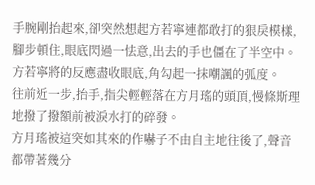手腕剛抬起來,卻突然想起方若寧連都敢打的狠戾模樣,腳步頓住,眼底閃過一怯意,出去的手也僵在了半空中。
方若寧將的反應盡收眼底,角勾起一抹嘲諷的弧度。
往前近一步,抬手,指尖輕輕落在方月瑤的頭頂,慢條斯理地撥了撥額前被淚水打的碎發。
方月瑤被這突如其來的作嚇子不由自主地往後了,聲音都帶著幾分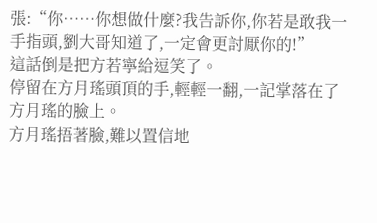張:“你……你想做什麼?我告訴你,你若是敢我一手指頭,劉大哥知道了,一定會更討厭你的!”
這話倒是把方若寧給逗笑了。
停留在方月瑤頭頂的手,輕輕一翻,一記掌落在了方月瑤的臉上。
方月瑤捂著臉,難以置信地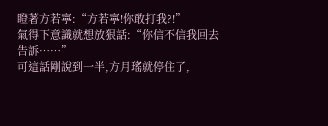瞪著方若寧:“方若寧!你敢打我?!”
氣得下意識就想放狠話:“你信不信我回去告訴……”
可這話剛說到一半,方月瑤就停住了,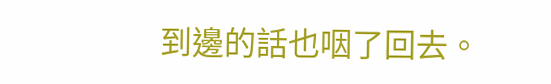到邊的話也咽了回去。